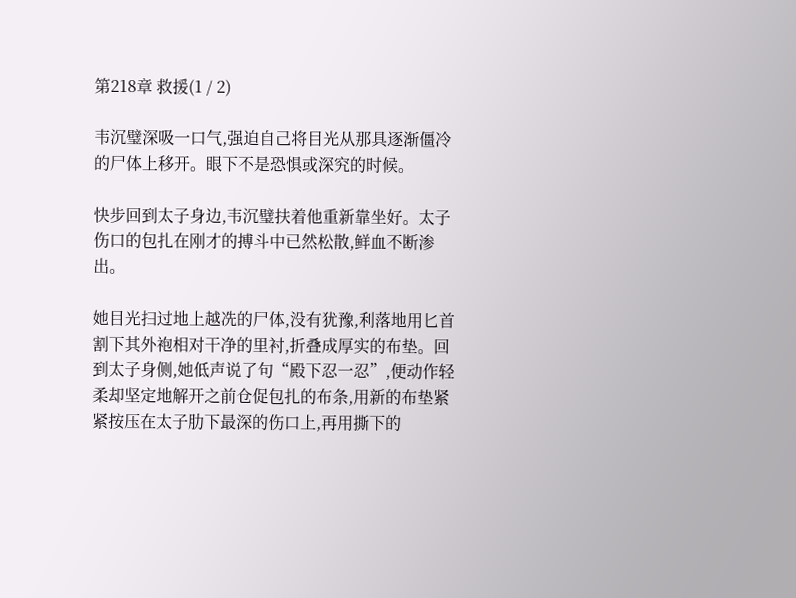第218章 救援(1 / 2)

韦沉璧深吸一口气,强迫自己将目光从那具逐渐僵冷的尸体上移开。眼下不是恐惧或深究的时候。

快步回到太子身边,韦沉璧扶着他重新靠坐好。太子伤口的包扎在刚才的搏斗中已然松散,鲜血不断渗出。

她目光扫过地上越冼的尸体,没有犹豫,利落地用匕首割下其外袍相对干净的里衬,折叠成厚实的布垫。回到太子身侧,她低声说了句“殿下忍一忍”,便动作轻柔却坚定地解开之前仓促包扎的布条,用新的布垫紧紧按压在太子肋下最深的伤口上,再用撕下的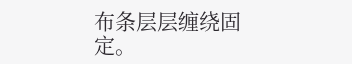布条层层缠绕固定。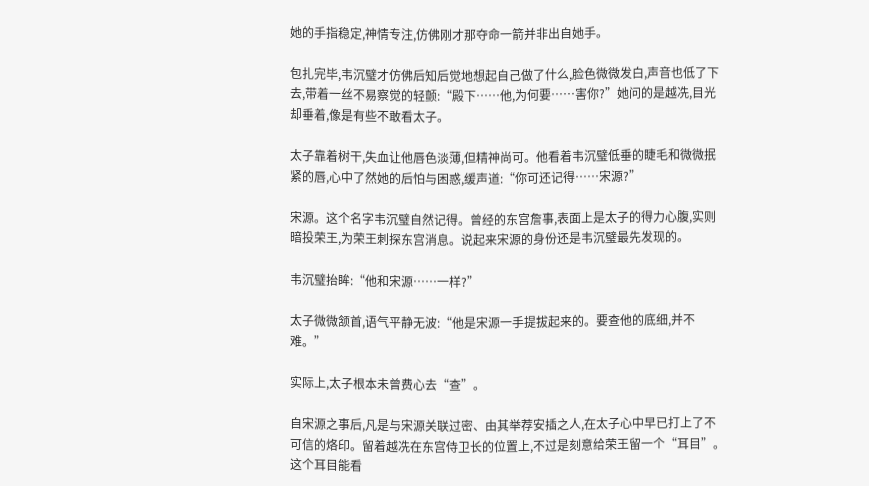她的手指稳定,神情专注,仿佛刚才那夺命一箭并非出自她手。

包扎完毕,韦沉璧才仿佛后知后觉地想起自己做了什么,脸色微微发白,声音也低了下去,带着一丝不易察觉的轻颤:“殿下……他,为何要……害你?”她问的是越冼,目光却垂着,像是有些不敢看太子。

太子靠着树干,失血让他唇色淡薄,但精神尚可。他看着韦沉璧低垂的睫毛和微微抿紧的唇,心中了然她的后怕与困惑,缓声道:“你可还记得……宋源?”

宋源。这个名字韦沉璧自然记得。曾经的东宫詹事,表面上是太子的得力心腹,实则暗投荣王,为荣王刺探东宫消息。说起来宋源的身份还是韦沉璧最先发现的。

韦沉璧抬眸:“他和宋源……一样?”

太子微微颔首,语气平静无波:“他是宋源一手提拔起来的。要查他的底细,并不难。”

实际上,太子根本未曾费心去“查”。

自宋源之事后,凡是与宋源关联过密、由其举荐安插之人,在太子心中早已打上了不可信的烙印。留着越冼在东宫侍卫长的位置上,不过是刻意给荣王留一个“耳目”。这个耳目能看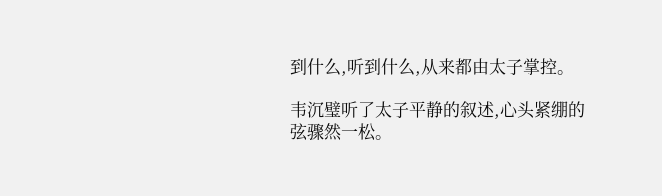到什么,听到什么,从来都由太子掌控。

韦沉璧听了太子平静的叙述,心头紧绷的弦骤然一松。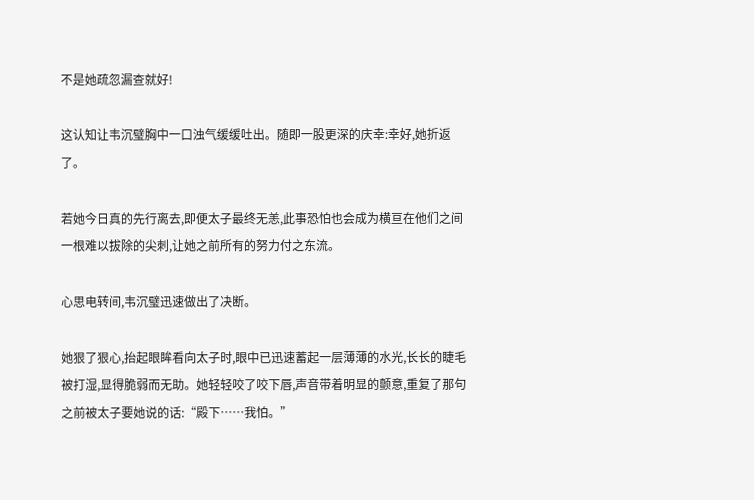不是她疏忽漏查就好!

这认知让韦沉璧胸中一口浊气缓缓吐出。随即一股更深的庆幸:幸好,她折返了。

若她今日真的先行离去,即便太子最终无恙,此事恐怕也会成为横亘在他们之间一根难以拔除的尖刺,让她之前所有的努力付之东流。

心思电转间,韦沉璧迅速做出了决断。

她狠了狠心,抬起眼眸看向太子时,眼中已迅速蓄起一层薄薄的水光,长长的睫毛被打湿,显得脆弱而无助。她轻轻咬了咬下唇,声音带着明显的颤意,重复了那句之前被太子要她说的话:“殿下……我怕。”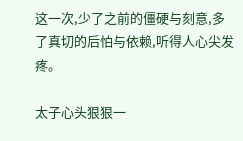这一次,少了之前的僵硬与刻意,多了真切的后怕与依赖,听得人心尖发疼。

太子心头狠狠一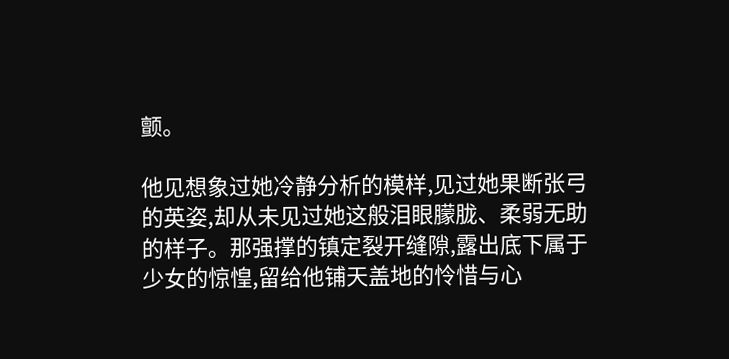颤。

他见想象过她冷静分析的模样,见过她果断张弓的英姿,却从未见过她这般泪眼朦胧、柔弱无助的样子。那强撑的镇定裂开缝隙,露出底下属于少女的惊惶,留给他铺天盖地的怜惜与心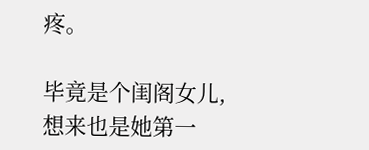疼。

毕竟是个闺阁女儿,想来也是她第一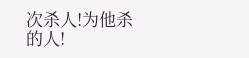次杀人!为他杀的人!